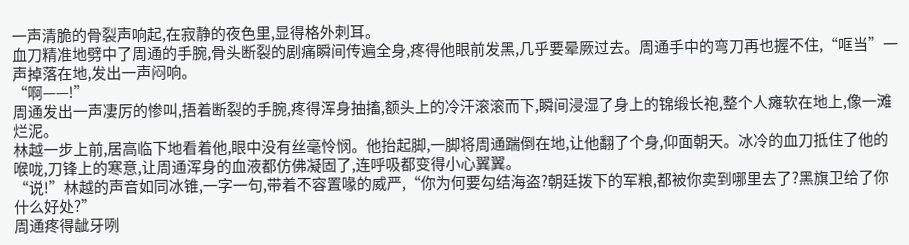一声清脆的骨裂声响起,在寂静的夜色里,显得格外刺耳。
血刀精准地劈中了周通的手腕,骨头断裂的剧痛瞬间传遍全身,疼得他眼前发黑,几乎要晕厥过去。周通手中的弯刀再也握不住,“哐当”一声掉落在地,发出一声闷响。
“啊——!”
周通发出一声凄厉的惨叫,捂着断裂的手腕,疼得浑身抽搐,额头上的冷汗滚滚而下,瞬间浸湿了身上的锦缎长袍,整个人瘫软在地上,像一滩烂泥。
林越一步上前,居高临下地看着他,眼中没有丝毫怜悯。他抬起脚,一脚将周通踹倒在地,让他翻了个身,仰面朝天。冰冷的血刀抵住了他的喉咙,刀锋上的寒意,让周通浑身的血液都仿佛凝固了,连呼吸都变得小心翼翼。
“说!”林越的声音如同冰锥,一字一句,带着不容置喙的威严,“你为何要勾结海盗?朝廷拨下的军粮,都被你卖到哪里去了?黑旗卫给了你什么好处?”
周通疼得龇牙咧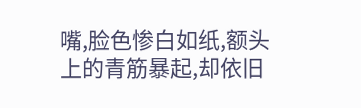嘴,脸色惨白如纸,额头上的青筋暴起,却依旧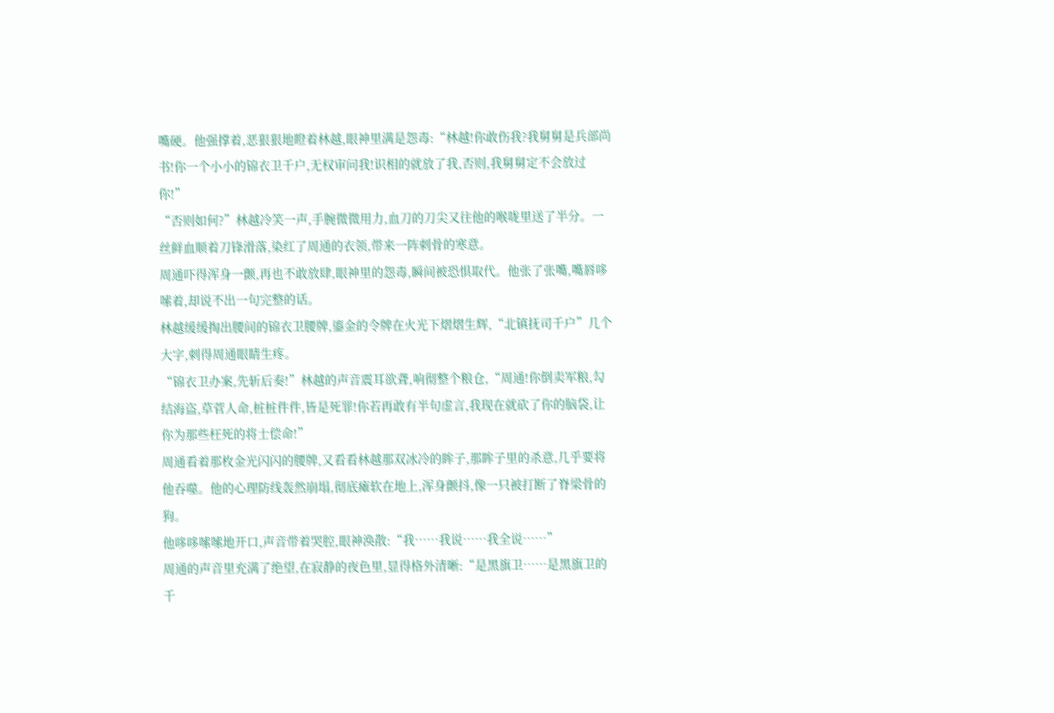嘴硬。他强撑着,恶狠狠地瞪着林越,眼神里满是怨毒:“林越!你敢伤我?我舅舅是兵部尚书!你一个小小的锦衣卫千户,无权审问我!识相的就放了我,否则,我舅舅定不会放过你!”
“否则如何?”林越冷笑一声,手腕微微用力,血刀的刀尖又往他的喉咙里送了半分。一丝鲜血顺着刀锋滑落,染红了周通的衣领,带来一阵刺骨的寒意。
周通吓得浑身一颤,再也不敢放肆,眼神里的怨毒,瞬间被恐惧取代。他张了张嘴,嘴唇哆嗦着,却说不出一句完整的话。
林越缓缓掏出腰间的锦衣卫腰牌,鎏金的令牌在火光下熠熠生辉,“北镇抚司千户”几个大字,刺得周通眼睛生疼。
“锦衣卫办案,先斩后奏!”林越的声音震耳欲聋,响彻整个粮仓,“周通!你倒卖军粮,勾结海盗,草菅人命,桩桩件件,皆是死罪!你若再敢有半句虚言,我现在就砍了你的脑袋,让你为那些枉死的将士偿命!”
周通看着那枚金光闪闪的腰牌,又看看林越那双冰冷的眸子,那眸子里的杀意,几乎要将他吞噬。他的心理防线轰然崩塌,彻底瘫软在地上,浑身颤抖,像一只被打断了脊梁骨的狗。
他哆哆嗦嗦地开口,声音带着哭腔,眼神涣散:“我……我说……我全说……”
周通的声音里充满了绝望,在寂静的夜色里,显得格外清晰:“是黑旗卫……是黑旗卫的千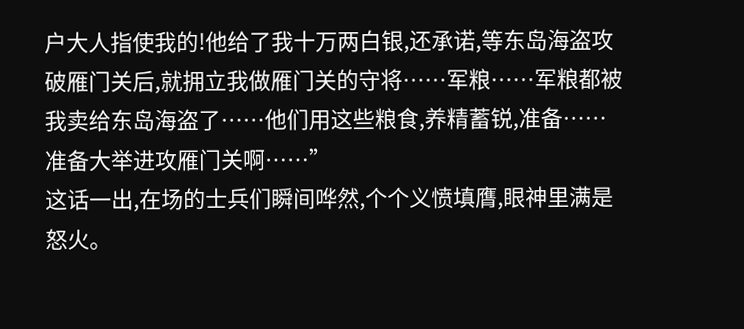户大人指使我的!他给了我十万两白银,还承诺,等东岛海盗攻破雁门关后,就拥立我做雁门关的守将……军粮……军粮都被我卖给东岛海盗了……他们用这些粮食,养精蓄锐,准备……准备大举进攻雁门关啊……”
这话一出,在场的士兵们瞬间哗然,个个义愤填膺,眼神里满是怒火。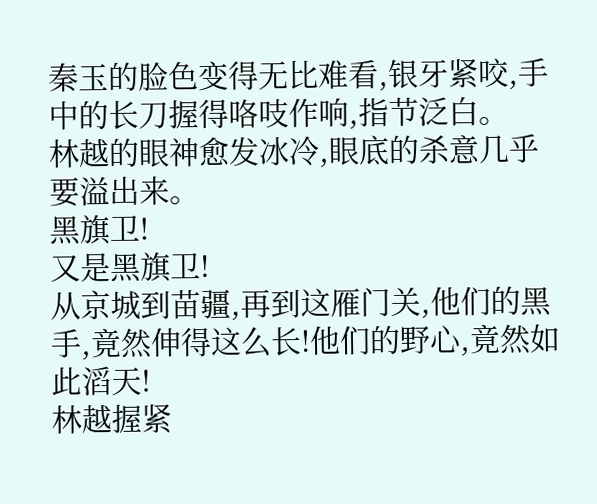秦玉的脸色变得无比难看,银牙紧咬,手中的长刀握得咯吱作响,指节泛白。
林越的眼神愈发冰冷,眼底的杀意几乎要溢出来。
黑旗卫!
又是黑旗卫!
从京城到苗疆,再到这雁门关,他们的黑手,竟然伸得这么长!他们的野心,竟然如此滔天!
林越握紧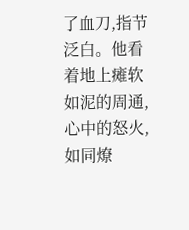了血刀,指节泛白。他看着地上瘫软如泥的周通,心中的怒火,如同燎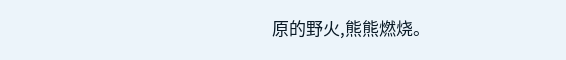原的野火,熊熊燃烧。